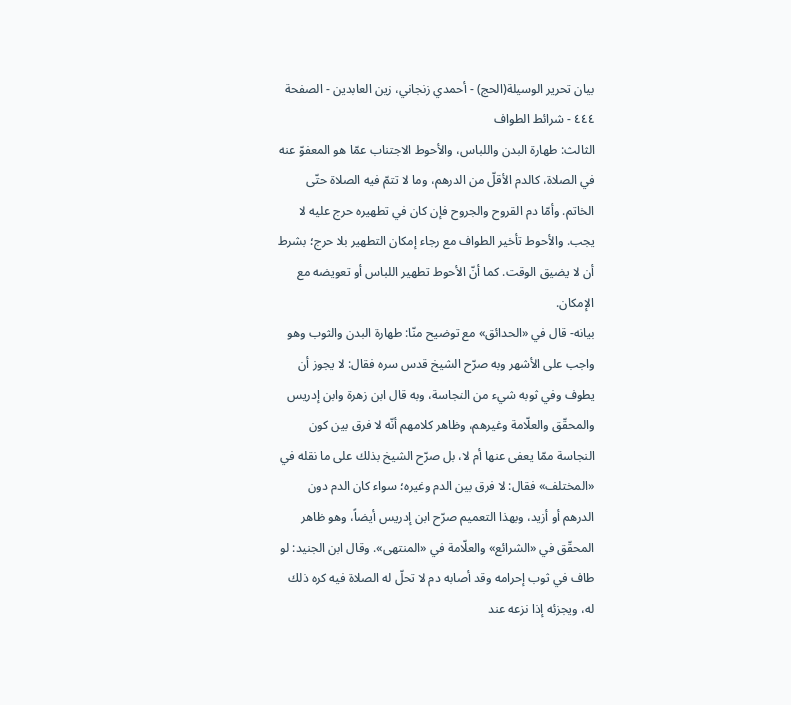بيان تحرير الوسيلة(الحج) - أحمدي زنجاني، زين العابدين - الصفحة ٤٤٤ - شرائط الطواف
الثالث: طهارة البدن واللباس، والأحوط الاجتناب عمّا هو المعفوّ عنه في الصلاة، كالدم الأقلّ من الدرهم، وما لا تتمّ فيه الصلاة حتّى الخاتم. وأمّا دم القروح والجروح فإن كان في تطهيره حرج عليه لا يجب. والأحوط تأخير الطواف مع رجاء إمكان التطهير بلا حرج؛ بشرط أن لا يضيق الوقت. كما أنّ الأحوط تطهير اللباس أو تعويضه مع الإمكان.
بيانه- قال في «الحدائق» مع توضيح منّا: طهارة البدن والثوب وهو واجب على الأشهر وبه صرّح الشيخ قدس سره فقال: لا يجوز أن يطوف وفي ثوبه شيء من النجاسة، وبه قال ابن زهرة وابن إدريس والمحقّق والعلّامة وغيرهم، وظاهر كلامهم أنّه لا فرق بين كون النجاسة ممّا يعفى عنها أم لا، بل صرّح الشيخ بذلك على ما نقله في «المختلف» فقال: لا فرق بين الدم وغيره؛ سواء كان الدم دون الدرهم أو أزيد، وبهذا التعميم صرّح ابن إدريس أيضاً، وهو ظاهر المحقّق في «الشرائع» والعلّامة في «المنتهى». وقال ابن الجنيد: لو طاف في ثوب إحرامه وقد أصابه دم لا تحلّ له الصلاة فيه كره ذلك له، ويجزئه إذا نزعه عند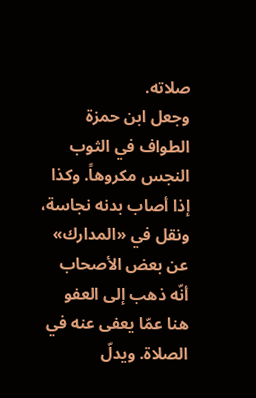صلاته.
وجعل ابن حمزة الطواف في الثوب النجس مكروهاً. وكذا إذا أصاب بدنه نجاسة، ونقل في «المدارك» عن بعض الأصحاب أنّه ذهب إلى العفو هنا عمّا يعفى عنه في الصلاة. ويدلّ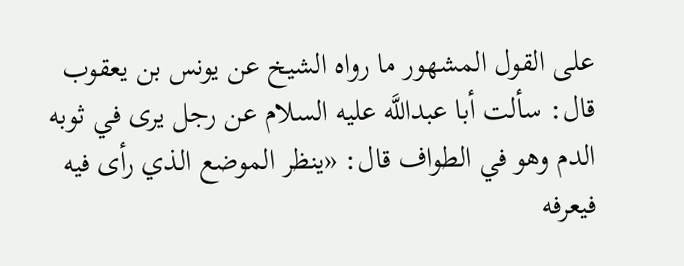على القول المشهور ما رواه الشيخ عن يونس بن يعقوب قال: سألت أبا عبداللَّه عليه السلام عن رجل يرى في ثوبه الدم وهو في الطواف قال: «ينظر الموضع الذي رأى فيه فيعرفه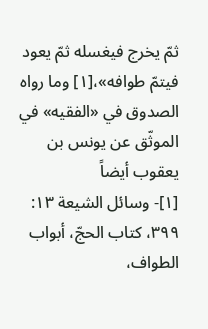ثمّ يخرج فيغسله ثمّ يعود فيتمّ طوافه»،[١] وما رواه الصدوق في «الفقيه» في الموثّق عن يونس بن يعقوب أيضاً
[١]- وسائل الشيعة ١٣: ٣٩٩، كتاب الحجّ، أبواب الطواف،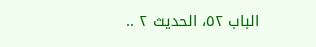الباب ٥٢، الحديث ٢ ..